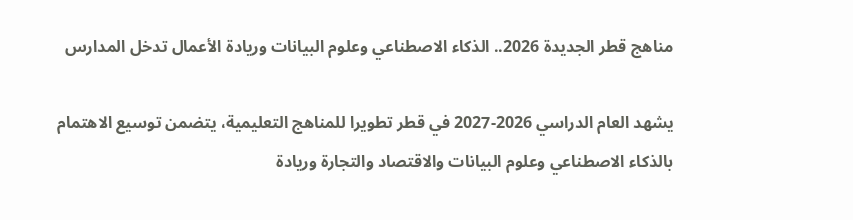مناهج قطر الجديدة 2026.. الذكاء الاصطناعي وعلوم البيانات وريادة الأعمال تدخل المدارس

يشهد العام الدراسي 2026-2027 في قطر تطويرا للمناهج التعليمية، يتضمن توسيع الاهتمام بالذكاء الاصطناعي وعلوم البيانات والاقتصاد والتجارة وريادة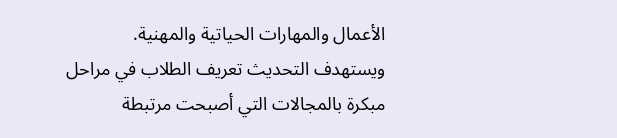الأعمال والمهارات الحياتية والمهنية. ويستهدف التحديث تعريف الطلاب في مراحل مبكرة بالمجالات التي أصبحت مرتبطة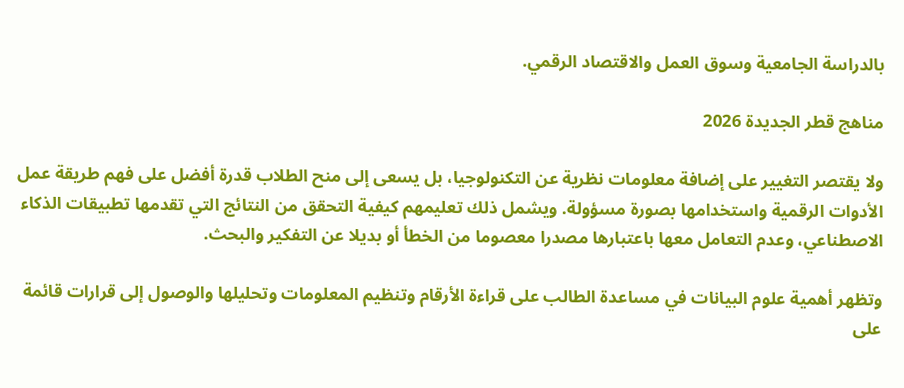بالدراسة الجامعية وسوق العمل والاقتصاد الرقمي.

مناهج قطر الجديدة 2026

ولا يقتصر التغيير على إضافة معلومات نظرية عن التكنولوجيا، بل يسعى إلى منح الطلاب قدرة أفضل على فهم طريقة عمل الأدوات الرقمية واستخدامها بصورة مسؤولة. ويشمل ذلك تعليمهم كيفية التحقق من النتائج التي تقدمها تطبيقات الذكاء الاصطناعي، وعدم التعامل معها باعتبارها مصدرا معصوما من الخطأ أو بديلا عن التفكير والبحث.

وتظهر أهمية علوم البيانات في مساعدة الطالب على قراءة الأرقام وتنظيم المعلومات وتحليلها والوصول إلى قرارات قائمة على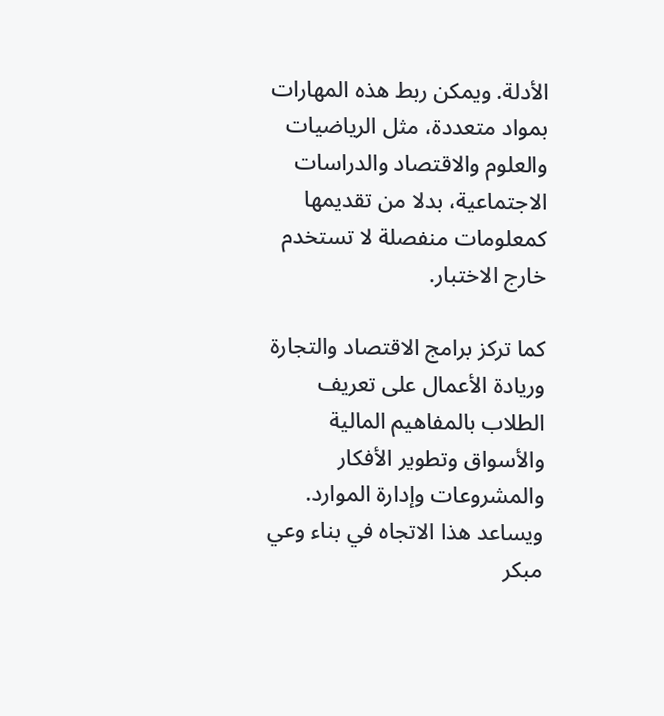الأدلة. ويمكن ربط هذه المهارات بمواد متعددة، مثل الرياضيات والعلوم والاقتصاد والدراسات الاجتماعية، بدلا من تقديمها كمعلومات منفصلة لا تستخدم خارج الاختبار.

كما تركز برامج الاقتصاد والتجارة وريادة الأعمال على تعريف الطلاب بالمفاهيم المالية والأسواق وتطوير الأفكار والمشروعات وإدارة الموارد. ويساعد هذا الاتجاه في بناء وعي مبكر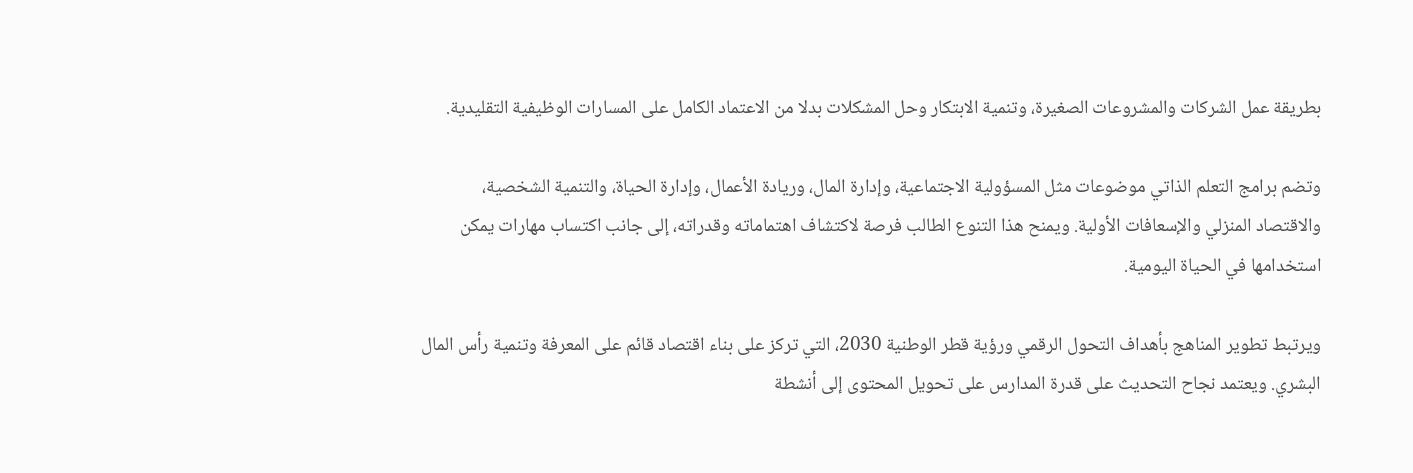بطريقة عمل الشركات والمشروعات الصغيرة، وتنمية الابتكار وحل المشكلات بدلا من الاعتماد الكامل على المسارات الوظيفية التقليدية.

وتضم برامج التعلم الذاتي موضوعات مثل المسؤولية الاجتماعية، وإدارة المال، وريادة الأعمال، وإدارة الحياة، والتنمية الشخصية، والاقتصاد المنزلي والإسعافات الأولية. ويمنح هذا التنوع الطالب فرصة لاكتشاف اهتماماته وقدراته، إلى جانب اكتساب مهارات يمكن استخدامها في الحياة اليومية.

ويرتبط تطوير المناهج بأهداف التحول الرقمي ورؤية قطر الوطنية 2030، التي تركز على بناء اقتصاد قائم على المعرفة وتنمية رأس المال البشري. ويعتمد نجاح التحديث على قدرة المدارس على تحويل المحتوى إلى أنشطة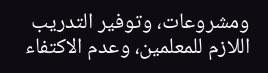ومشروعات، وتوفير التدريب اللازم للمعلمين، وعدم الاكتفاء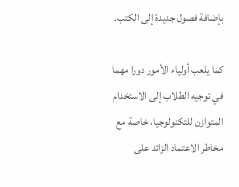بإضافة فصول جديدة إلى الكتب.

كما يلعب أولياء الأمور دورا مهما في توجيه الطلاب إلى الاستخدام المتوازن للتكنولوجيا، خاصة مع مخاطر الاعتماد الزائد على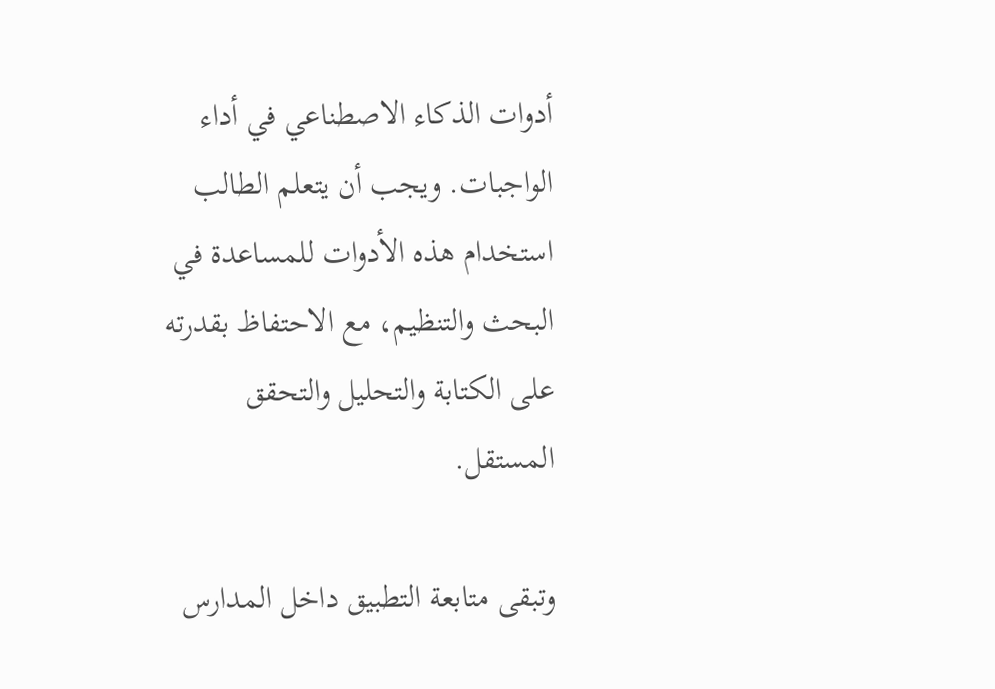أدوات الذكاء الاصطناعي في أداء الواجبات. ويجب أن يتعلم الطالب استخدام هذه الأدوات للمساعدة في البحث والتنظيم، مع الاحتفاظ بقدرته على الكتابة والتحليل والتحقق المستقل.

وتبقى متابعة التطبيق داخل المدارس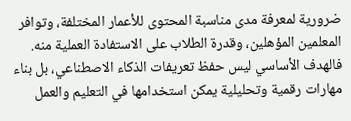ضرورية لمعرفة مدى مناسبة المحتوى للأعمار المختلفة، وتوافر المعلمين المؤهلين، وقدرة الطلاب على الاستفادة العملية منه. فالهدف الأساسي ليس حفظ تعريفات الذكاء الاصطناعي، بل بناء مهارات رقمية وتحليلية يمكن استخدامها في التعليم والعمل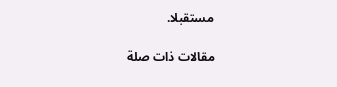مستقبلا.

مقالات ذات صلة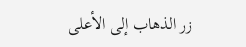زر الذهاب إلى الأعلى